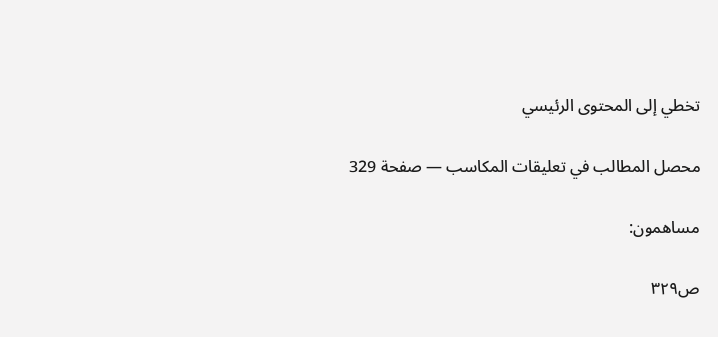تخطي إلى المحتوى الرئيسي

محصل المطالب في تعليقات المكاسب — صفحة 329

مساهمون:

ص٣٢٩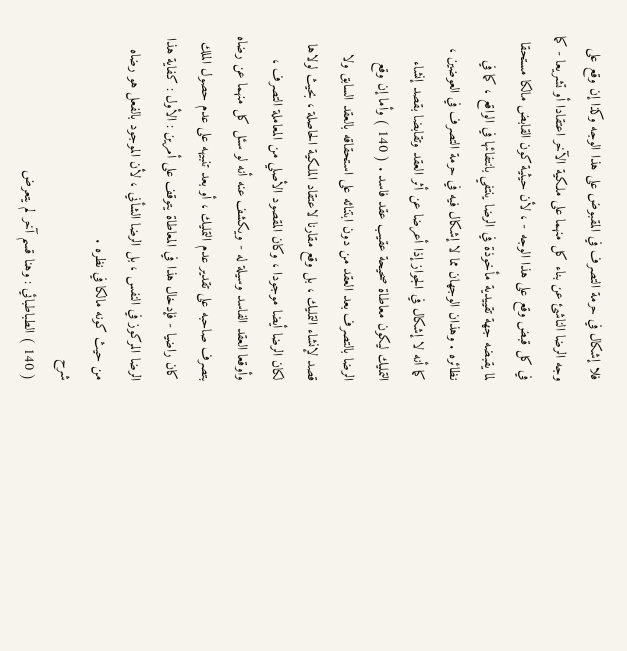فلا إشكال في حرمة التصرف في المقبوض على هذا الوجه وكذا إن وقع على وجه الرضا الناشئ عن بناء كل منهما على ملكية الآخر اعتقادا أو تشريعا - كما في كل قبض وقع على هذا الوجه - ، لأن حيثية كون القابض مالكا مستحقا لما يقبضه جهة تقييدية مأخوذة في الرضا ينتفي بانتفائها في الواقع ، كما في نظائره . وهذان الوجهان مما لا إشكال فيه في حرمة التصرف في العوضين ، كما أنه لا إشكال في الجواز إذا أعرضا عن أثر العقد وتقابضا بقصد إنشاء التمليك ليكون معاطاة صحيحة عقيب عقد فاسد . ( 140 ) وأما إن وقع الرضا بالتصرف بعد العقد من دون ابتنائه على استحقاقه بالعقد السابق ولا قصد لإنشاء التمليك ، بل وقع مقارنا لاعتقاد الملكية الحاصلة ، بحيث لولاها لكان الرضا أيضا موجودا ، وكان المقصود الأصلي من المعاملة التصرف ، وأوقعا العقد الفاسد وسيلة له - ويكشف عنه أنه لو سئل كل منهما عن رضاه بتصرف صاحبه على تقدير عدم التمليك ، أو بعد تنبيهه على عدم حصول الملك كان راضيا - فإدخال هذا في المعاطاة يتوقف على أمرين : الأول : كفاية هذا الرضا المركوز في النفس ، بل الرضا الشأني ، لأن الموجود بالفعل هو رضاه من حيث كونه مالكا في نظره .
شرح
( 140 ) الطباطبائي : وهنا قسم آخر لم يتعرض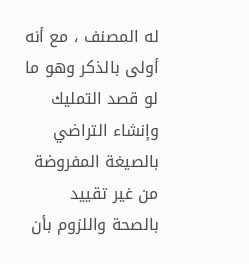له المصنف ، مع أنه أولى بالذكر وهو ما لو قصد التمليك وإنشاء التراضي بالصيغة المفروضة من غير تقييد بالصحة واللزوم بأن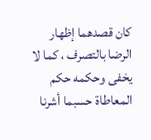كان قصدهما إظهار الرضا بالتصرف ، كما لا يخفى وحكمه حكم المعاطاة حسبما أشرنا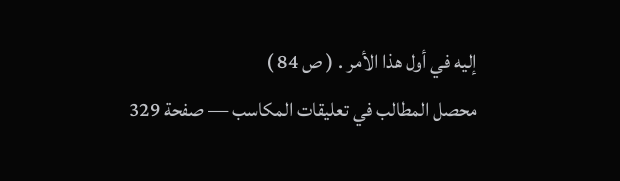إليه في أول هذا الأمر . ( ص 84 )
محصل المطالب في تعليقات المكاسب — صفحة 329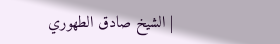| الشيخ صادق الطهوري